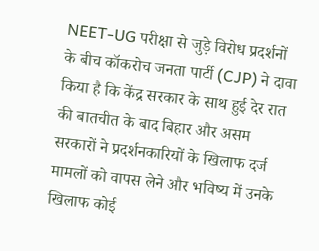NEET-UG परीक्षा से जुड़े विरोध प्रदर्शनों के बीच कॉकरोच जनता पार्टी (CJP) ने दावा किया है कि केंद्र सरकार के साथ हुई देर रात की बातचीत के बाद बिहार और असम सरकारों ने प्रदर्शनकारियों के खिलाफ दर्ज मामलों को वापस लेने और भविष्य में उनके खिलाफ कोई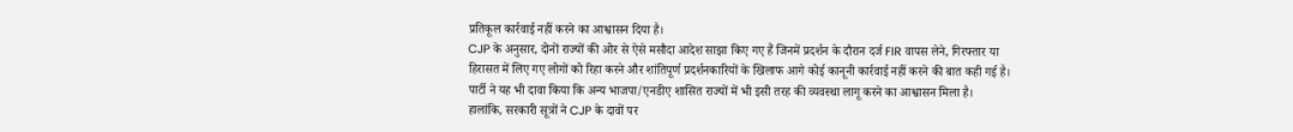प्रतिकूल कार्रवाई नहीं करने का आश्वासन दिया है।
CJP के अनुसार, दोनों राज्यों की ओर से ऐसे मसौदा आदेश साझा किए गए हैं जिनमें प्रदर्शन के दौरान दर्ज FIR वापस लेने, गिरफ्तार या हिरासत में लिए गए लोगों को रिहा करने और शांतिपूर्ण प्रदर्शनकारियों के खिलाफ आगे कोई कानूनी कार्रवाई नहीं करने की बात कही गई है। पार्टी ने यह भी दावा किया कि अन्य भाजपा/एनडीए शासित राज्यों में भी इसी तरह की व्यवस्था लागू करने का आश्वासन मिला है।
हालांकि, सरकारी सूत्रों ने CJP के दावों पर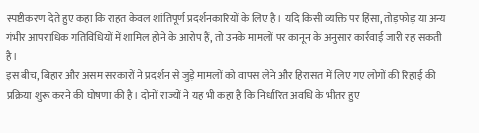स्पष्टीकरण देते हुए कहा कि राहत केवल शांतिपूर्ण प्रदर्शनकारियों के लिए है। यदि किसी व्यक्ति पर हिंसा, तोड़फोड़ या अन्य गंभीर आपराधिक गतिविधियों में शामिल होने के आरोप हैं, तो उनके मामलों पर कानून के अनुसार कार्रवाई जारी रह सकती है।
इस बीच, बिहार और असम सरकारों ने प्रदर्शन से जुड़े मामलों को वापस लेने और हिरासत में लिए गए लोगों की रिहाई की प्रक्रिया शुरू करने की घोषणा की है। दोनों राज्यों ने यह भी कहा है कि निर्धारित अवधि के भीतर हुए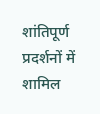शांतिपूर्ण प्रदर्शनों में शामिल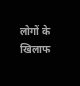लोगों के खिलाफ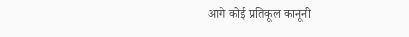आगे कोई प्रतिकूल कानूनी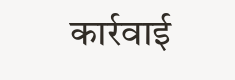कार्रवाई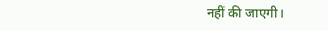नहीं की जाएगी।